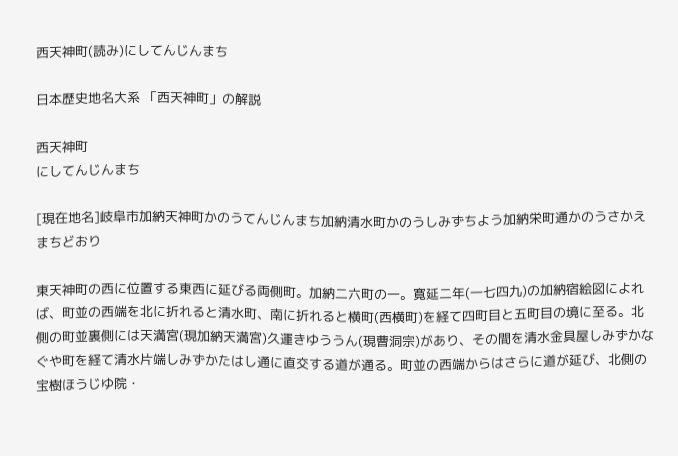西天神町(読み)にしてんじんまち

日本歴史地名大系 「西天神町」の解説

西天神町
にしてんじんまち

[現在地名]岐阜市加納天神町かのうてんじんまち加納清水町かのうしみずちよう加納栄町通かのうさかえまちどおり

東天神町の西に位置する東西に延びる両側町。加納二六町の一。寛延二年(一七四九)の加納宿絵図によれば、町並の西端を北に折れると清水町、南に折れると横町(西横町)を経て四町目と五町目の境に至る。北側の町並裏側には天満宮(現加納天満宮)久運きゆううん(現曹洞宗)があり、その間を清水金具屋しみずかなぐや町を経て清水片端しみずかたはし通に直交する道が通る。町並の西端からはさらに道が延び、北側の宝樹ほうじゆ院・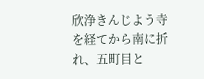欣浄きんじよう寺を経てから南に折れ、五町目と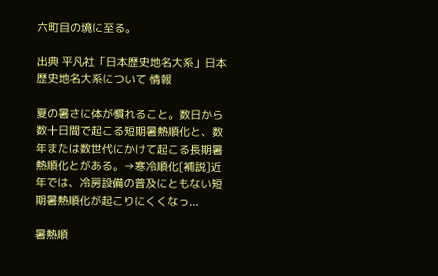六町目の境に至る。

出典 平凡社「日本歴史地名大系」日本歴史地名大系について 情報

夏の暑さに体が慣れること。数日から数十日間で起こる短期暑熱順化と、数年または数世代にかけて起こる長期暑熱順化とがある。→寒冷順化[補説]近年では、冷房設備の普及にともない短期暑熱順化が起こりにくくなっ...

暑熱順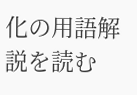化の用語解説を読む